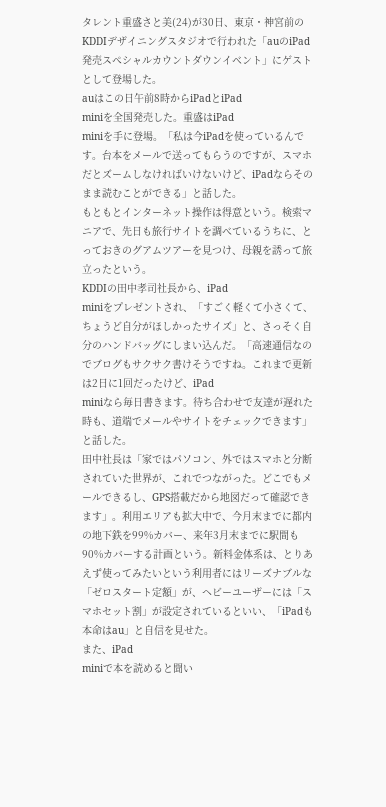タレント重盛さと美(24)が30日、東京・神宮前のKDDIデザイニングスタジオで行われた「auのiPad発売スペシャルカウントダウンイベント」にゲストとして登場した。
auはこの日午前8時からiPadとiPad
miniを全国発売した。重盛はiPad
miniを手に登場。「私は今iPadを使っているんです。台本をメールで送ってもらうのですが、スマホだとズームしなければいけないけど、iPadならそのまま読むことができる」と話した。
もともとインターネット操作は得意という。検索マニアで、先日も旅行サイトを調べているうちに、とっておきのグアムツアーを見つけ、母親を誘って旅立ったという。
KDDIの田中孝司社長から、iPad
miniをプレゼントされ、「すごく軽くて小さくて、ちょうど自分がほしかったサイズ」と、さっそく自分のハンドバッグにしまい込んだ。「高速通信なのでブログもサクサク書けそうですね。これまで更新は2日に1回だったけど、iPad
miniなら毎日書きます。待ち合わせで友達が遅れた時も、道端でメールやサイトをチェックできます」と話した。
田中社長は「家ではパソコン、外ではスマホと分断されていた世界が、これでつながった。どこでもメールできるし、GPS搭載だから地図だって確認できます」。利用エリアも拡大中で、今月末までに都内の地下鉄を99%カバー、来年3月末までに駅間も90%カバーする計画という。新料金体系は、とりあえず使ってみたいという利用者にはリーズナブルな「ゼロスタート定額」が、ヘビーユーザーには「スマホセット割」が設定されているといい、「iPadも本命はau」と自信を見せた。
また、iPad
miniで本を読めると聞い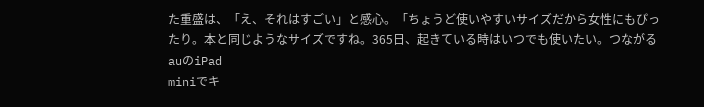た重盛は、「え、それはすごい」と感心。「ちょうど使いやすいサイズだから女性にもぴったり。本と同じようなサイズですね。365日、起きている時はいつでも使いたい。つながるauのiPad
miniでキ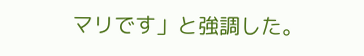マリです」と強調した。